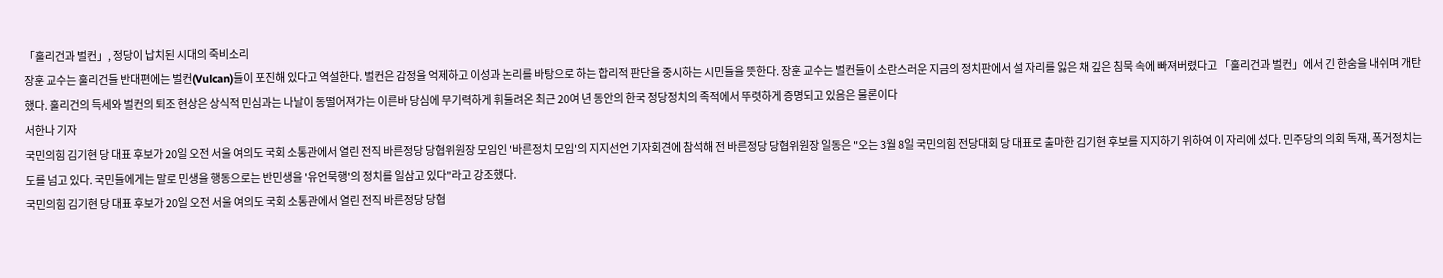「훌리건과 벌컨」, 정당이 납치된 시대의 죽비소리
장훈 교수는 훌리건들 반대편에는 벌컨(Vulcan)들이 포진해 있다고 역설한다. 벌컨은 감정을 억제하고 이성과 논리를 바탕으로 하는 합리적 판단을 중시하는 시민들을 뜻한다. 장훈 교수는 벌컨들이 소란스러운 지금의 정치판에서 설 자리를 잃은 채 깊은 침묵 속에 빠져버렸다고 「훌리건과 벌컨」에서 긴 한숨을 내쉬며 개탄했다. 훌리건의 득세와 벌컨의 퇴조 현상은 상식적 민심과는 나날이 동떨어져가는 이른바 당심에 무기력하게 휘둘려온 최근 20여 년 동안의 한국 정당정치의 족적에서 뚜렷하게 증명되고 있음은 물론이다
서한나 기자
국민의힘 김기현 당 대표 후보가 20일 오전 서울 여의도 국회 소통관에서 열린 전직 바른정당 당협위원장 모임인 '바른정치 모임'의 지지선언 기자회견에 참석해 전 바른정당 당협위원장 일동은 "오는 3월 8일 국민의힘 전당대회 당 대표로 출마한 김기현 후보를 지지하기 위하여 이 자리에 섰다. 민주당의 의회 독재, 폭거정치는 도를 넘고 있다. 국민들에게는 말로 민생을 행동으로는 반민생을 '유언묵행'의 정치를 일삼고 있다"라고 강조했다.
국민의힘 김기현 당 대표 후보가 20일 오전 서울 여의도 국회 소통관에서 열린 전직 바른정당 당협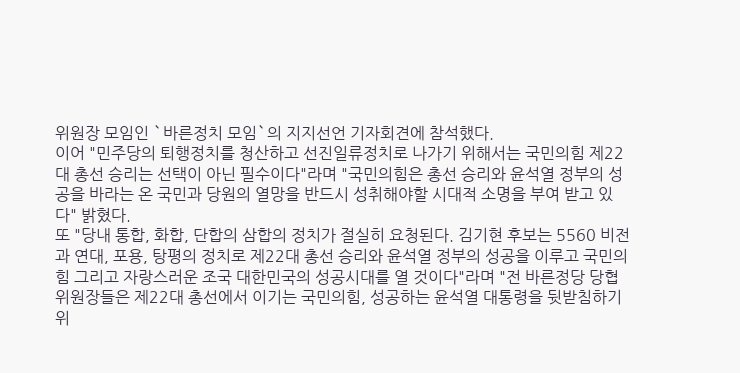위원장 모임인 `바른정치 모임`의 지지선언 기자회견에 참석했다.
이어 "민주당의 퇴행정치를 청산하고 선진일류정치로 나가기 위해서는 국민의힘 제22대 총선 승리는 선택이 아닌 필수이다"라며 "국민의힘은 총선 승리와 윤석열 정부의 성공을 바라는 온 국민과 당원의 열망을 반드시 성취해야할 시대적 소명을 부여 받고 있다" 밝혔다.
또 "당내 통합, 화합, 단합의 삼합의 정치가 절실히 요청된다. 김기현 후보는 5560 비전과 연대, 포용, 탕평의 정치로 제22대 총선 승리와 윤석열 정부의 성공을 이루고 국민의힘 그리고 자랑스러운 조국 대한민국의 성공시대를 열 것이다"라며 "전 바른정당 당협위원장들은 제22대 총선에서 이기는 국민의힘, 성공하는 윤석열 대통령을 뒷받침하기 위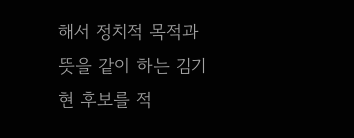해서 정치적 목적과 뜻을 같이 하는 김기현 후보를 적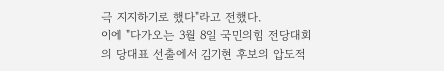극 지지하기로 했다"라고 전했다.
이에 "다가오는 3월 8일 국민의힘 전당대회의 당대표 선출에서 김기현 후보의 압도적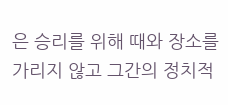은 승리를 위해 때와 장소를 가리지 않고 그간의 정치적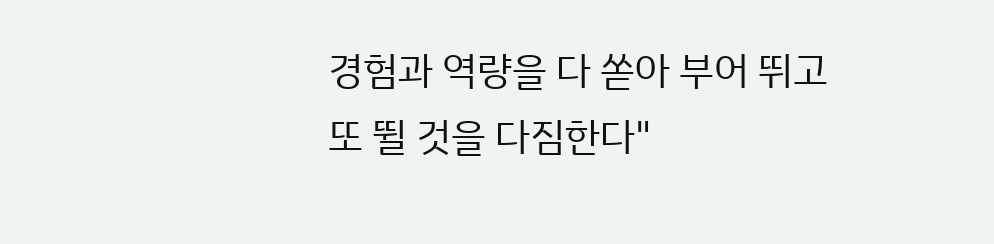경험과 역량을 다 쏟아 부어 뛰고 또 뛸 것을 다짐한다"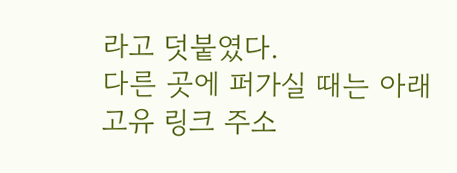라고 덧붙였다.
다른 곳에 퍼가실 때는 아래 고유 링크 주소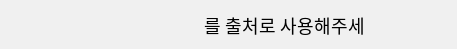를 출처로 사용해주세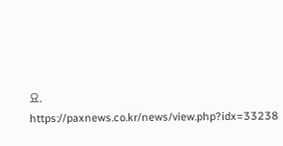요.
https://paxnews.co.kr/news/view.php?idx=33238